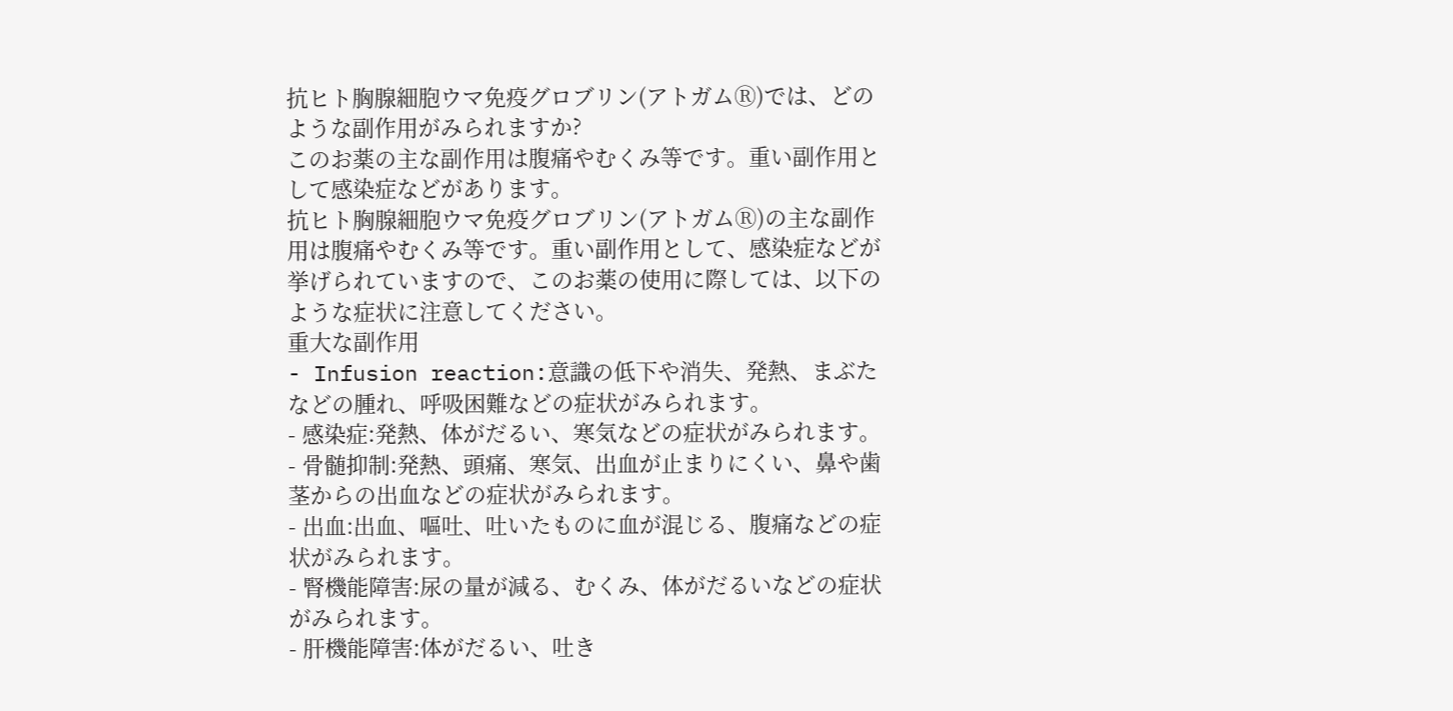抗ヒト胸腺細胞ウマ免疫グロブリン(アトガムⓇ)では、どのような副作用がみられますか?
このお薬の主な副作用は腹痛やむくみ等です。重い副作用として感染症などがあります。
抗ヒト胸腺細胞ウマ免疫グロブリン(アトガムⓇ)の主な副作用は腹痛やむくみ等です。重い副作用として、感染症などが挙げられていますので、このお薬の使用に際しては、以下のような症状に注意してください。
重大な副作用
- Infusion reaction:意識の低下や消失、発熱、まぶたなどの腫れ、呼吸困難などの症状がみられます。
- 感染症:発熱、体がだるい、寒気などの症状がみられます。
- 骨髄抑制:発熱、頭痛、寒気、出血が止まりにくい、鼻や歯茎からの出血などの症状がみられます。
- 出血:出血、嘔吐、吐いたものに血が混じる、腹痛などの症状がみられます。
- 腎機能障害:尿の量が減る、むくみ、体がだるいなどの症状がみられます。
- 肝機能障害:体がだるい、吐き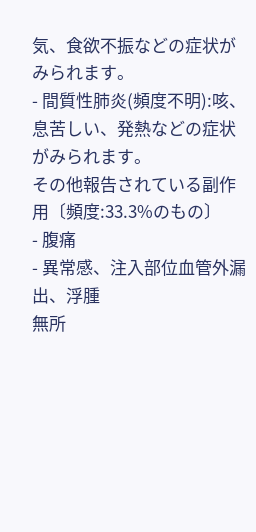気、食欲不振などの症状がみられます。
- 間質性肺炎(頻度不明):咳、息苦しい、発熱などの症状がみられます。
その他報告されている副作用〔頻度:33.3%のもの〕
- 腹痛
- 異常感、注入部位血管外漏出、浮腫
無所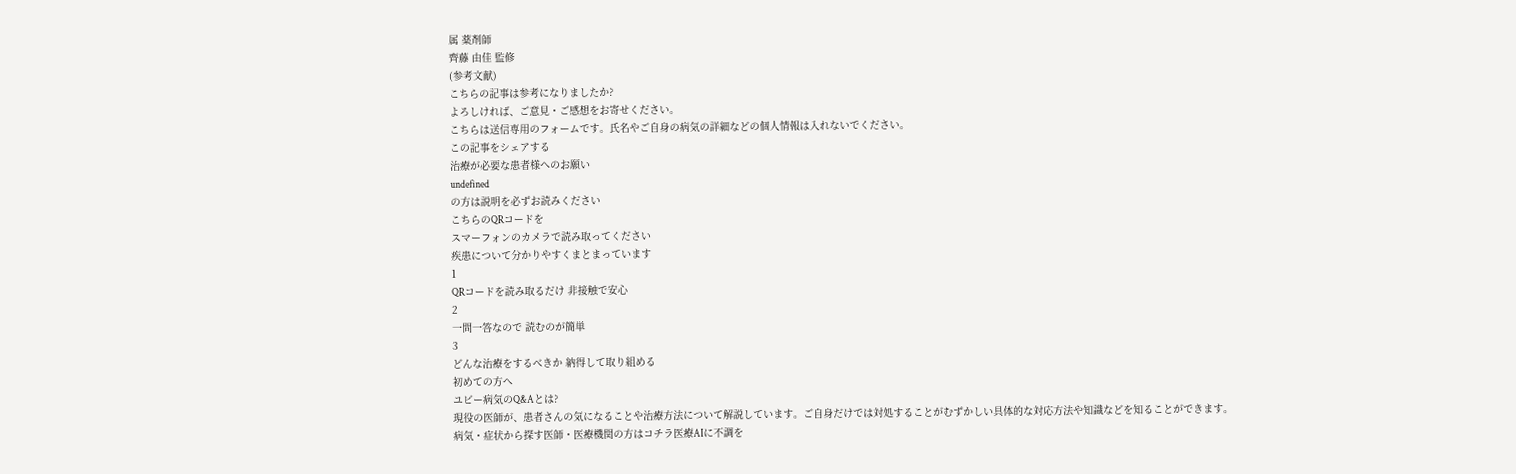属 薬剤師
齊藤 由佳 監修
(参考文献)
こちらの記事は参考になりましたか?
よろしければ、ご意見・ご感想をお寄せください。
こちらは送信専用のフォームです。氏名やご自身の病気の詳細などの個人情報は入れないでください。
この記事をシェアする
治療が必要な患者様へのお願い
undefined
の方は説明を必ずお読みください
こちらのQRコードを
スマーフォンのカメラで読み取ってください
疾患について分かりやすくまとまっています
1
QRコードを読み取るだけ 非接触で安心
2
一問一答なので 読むのが簡単
3
どんな治療をするべきか 納得して取り組める
初めての方へ
ユビー病気のQ&Aとは?
現役の医師が、患者さんの気になることや治療方法について解説しています。ご自身だけでは対処することがむずかしい具体的な対応方法や知識などを知ることができます。
病気・症状から探す医師・医療機関の方はコチラ医療AIに不調を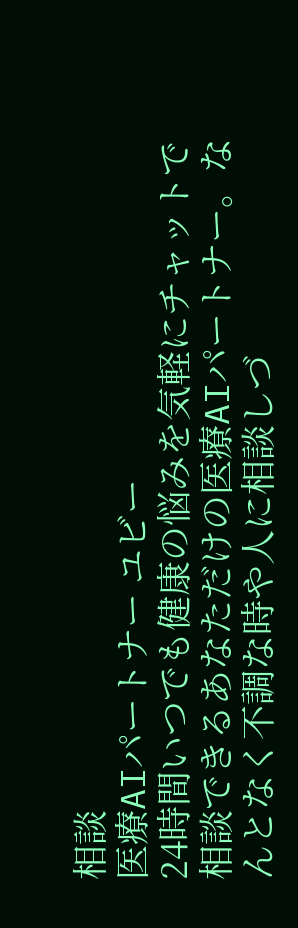相談
医療AIパートナー ユビー
24時間いつでも健康の悩みを気軽にチャットで相談できるあなただけの医療AIパートナー。なんとなく不調な時や人に相談しづ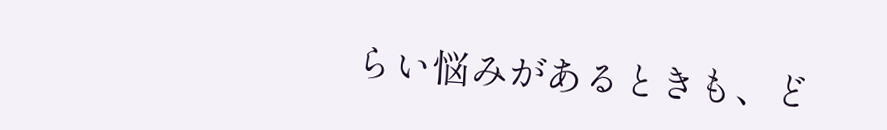らい悩みがあるときも、ど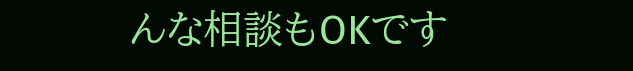んな相談もOKです